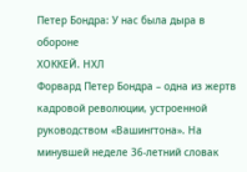Петер Бондра: У нас была дыра в обороне
ХОККЕЙ. НХЛ
Форвард Петер Бондра – одна из жертв кадровой революции, устроенной руководством «Вашингтона». На минувшей неделе 36-летний словак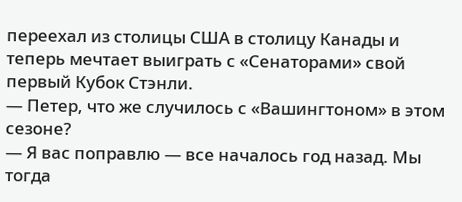переехал из столицы США в столицу Канады и теперь мечтает выиграть с «Сенаторами» свой первый Кубок Стэнли.
— Петер, что же случилось с «Вашингтоном» в этом сезоне?
— Я вас поправлю — все началось год назад. Мы тогда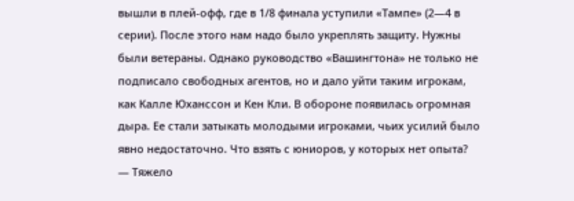вышли в плей-офф, где в 1/8 финала уступили «Тампе» (2—4 в серии). После этого нам надо было укреплять защиту. Нужны были ветераны. Однако руководство «Вашингтона» не только не подписало свободных агентов, но и дало уйти таким игрокам, как Калле Юханссон и Кен Кли. В обороне появилась огромная дыра. Ее стали затыкать молодыми игроками, чьих усилий было явно недостаточно. Что взять с юниоров, у которых нет опыта?
— Тяжело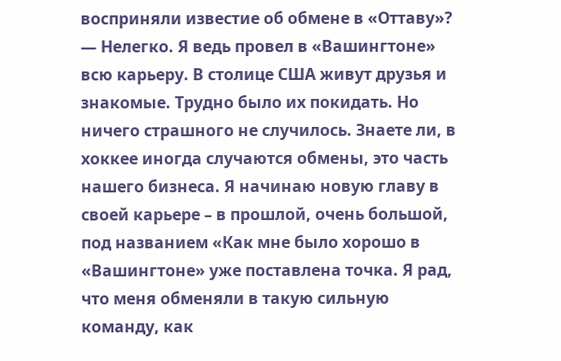восприняли известие об обмене в «Оттаву»?
— Нелегко. Я ведь провел в «Вашингтоне» всю карьеру. В столице США живут друзья и знакомые. Трудно было их покидать. Но ничего страшного не случилось. Знаете ли, в хоккее иногда случаются обмены, это часть нашего бизнеса. Я начинаю новую главу в своей карьере – в прошлой, очень большой, под названием «Как мне было хорошо в «Вашингтоне» уже поставлена точка. Я рад, что меня обменяли в такую сильную команду, как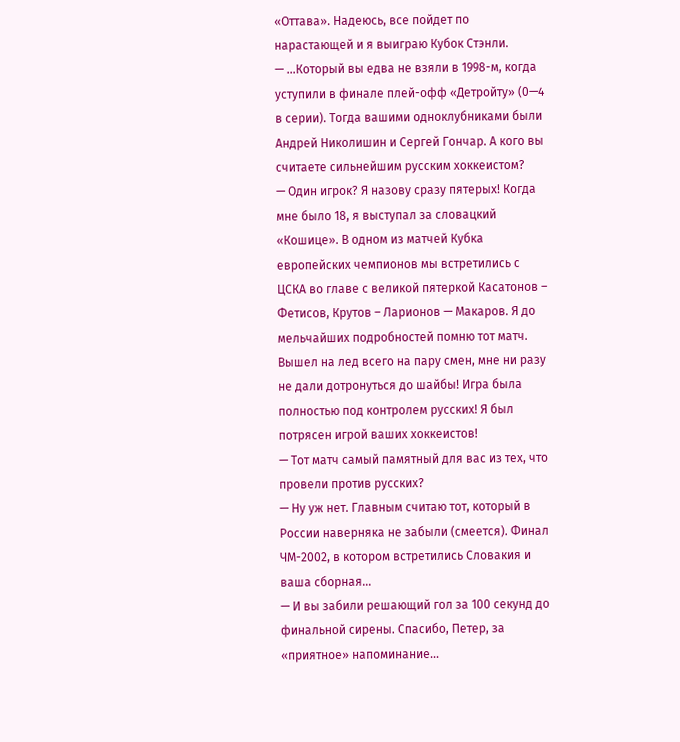«Оттава». Надеюсь, все пойдет по нарастающей и я выиграю Кубок Стэнли.
— …Который вы едва не взяли в 1998-м, когда уступили в финале плей-офф «Детройту» (0—4 в серии). Тогда вашими одноклубниками были Андрей Николишин и Сергей Гончар. А кого вы считаете сильнейшим русским хоккеистом?
— Один игрок? Я назову сразу пятерых! Когда мне было 18, я выступал за словацкий «Кошице». В одном из матчей Кубка европейских чемпионов мы встретились с ЦСКА во главе с великой пятеркой Касатонов – Фетисов, Крутов – Ларионов — Макаров. Я до мельчайших подробностей помню тот матч. Вышел на лед всего на пару смен, мне ни разу не дали дотронуться до шайбы! Игра была полностью под контролем русских! Я был потрясен игрой ваших хоккеистов!
— Тот матч самый памятный для вас из тех, что провели против русских?
— Ну уж нет. Главным считаю тот, который в России наверняка не забыли (смеется). Финал ЧМ-2002, в котором встретились Словакия и ваша сборная…
— И вы забили решающий гол за 100 секунд до финальной сирены. Спасибо, Петер, за «приятное» напоминание…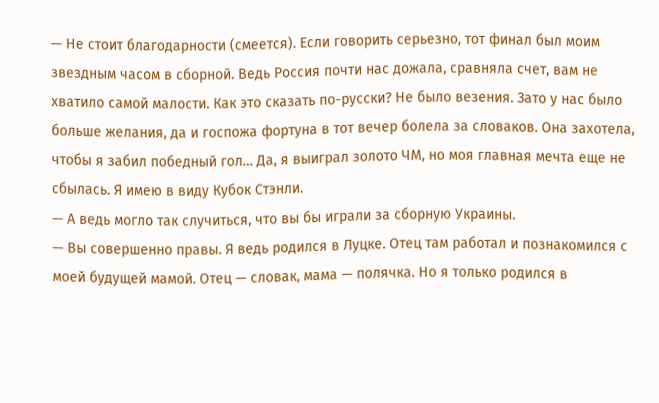— Не стоит благодарности (смеется). Если говорить серьезно, тот финал был моим звездным часом в сборной. Ведь Россия почти нас дожала, сравняла счет, вам не хватило самой малости. Как это сказать по-русски? Не было везения. Зато у нас было больше желания, да и госпожа фортуна в тот вечер болела за словаков. Она захотела, чтобы я забил победный гол… Да, я выиграл золото ЧМ, но моя главная мечта еще не сбылась. Я имею в виду Кубок Стэнли.
— А ведь могло так случиться, что вы бы играли за сборную Украины.
— Вы совершенно правы. Я ведь родился в Луцке. Отец там работал и познакомился с моей будущей мамой. Отец — словак, мама — полячка. Но я только родился в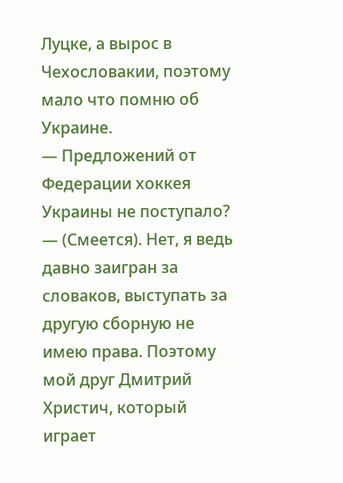Луцке, а вырос в Чехословакии, поэтому мало что помню об Украине.
— Предложений от Федерации хоккея Украины не поступало?
— (Смеется). Нет, я ведь давно заигран за словаков, выступать за другую сборную не имею права. Поэтому мой друг Дмитрий Христич, который играет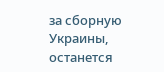за сборную Украины, останется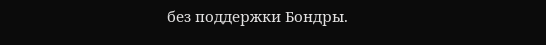без поддержки Бондры.